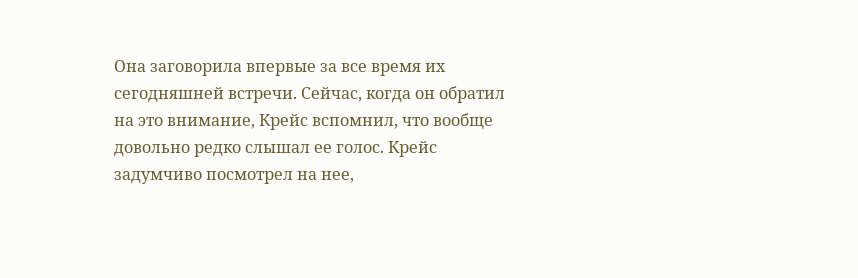Она заговорила впервые за все время их сегодняшней встречи. Сейчас, когда он обратил на это внимание, Крейс вспомнил, что вообще довольно редко слышал ее голос. Крейс задумчиво посмотрел на нее,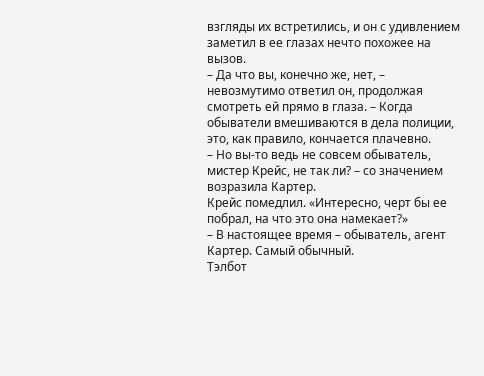взгляды их встретились, и он с удивлением заметил в ее глазах нечто похожее на вызов.
– Да что вы, конечно же, нет, – невозмутимо ответил он, продолжая смотреть ей прямо в глаза. – Когда обыватели вмешиваются в дела полиции, это, как правило, кончается плачевно.
– Но вы-то ведь не совсем обыватель, мистер Крейс, не так ли? – со значением возразила Картер.
Крейс помедлил. «Интересно, черт бы ее побрал, на что это она намекает?»
– В настоящее время – обыватель, агент Картер. Самый обычный.
Тэлбот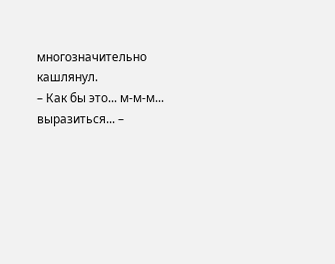многозначительно кашлянул.
– Как бы это... м-м-м... выразиться... –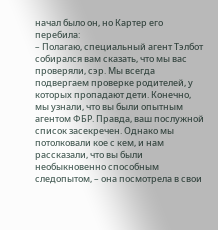начал было он, но Картер его перебила:
– Полагаю, специальный агент Тэлбот собирался вам сказать, что мы вас проверяли, сэр. Мы всегда подвергаем проверке родителей, у которых пропадают дети. Конечно, мы узнали, что вы были опытным агентом ФБР. Правда, ваш послужной список засекречен. Однако мы потолковали кое с кем, и нам рассказали, что вы были необыкновенно способным следопытом, – она посмотрела в свои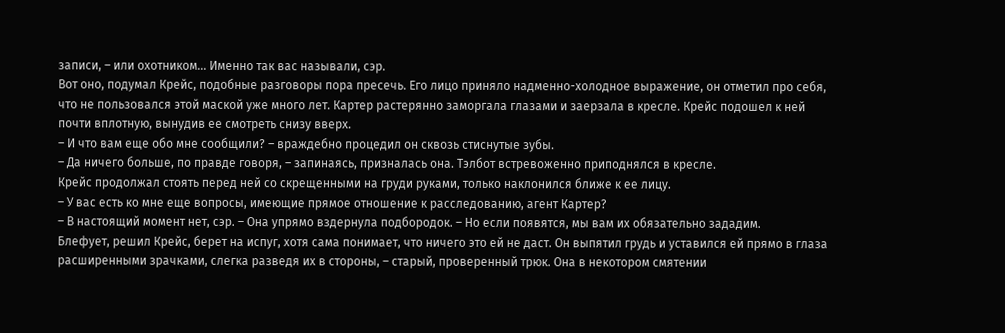записи, – или охотником... Именно так вас называли, сэр.
Вот оно, подумал Крейс, подобные разговоры пора пресечь. Его лицо приняло надменно-холодное выражение, он отметил про себя, что не пользовался этой маской уже много лет. Картер растерянно заморгала глазами и заерзала в кресле. Крейс подошел к ней почти вплотную, вынудив ее смотреть снизу вверх.
– И что вам еще обо мне сообщили? – враждебно процедил он сквозь стиснутые зубы.
– Да ничего больше, по правде говоря, – запинаясь, призналась она. Тэлбот встревоженно приподнялся в кресле.
Крейс продолжал стоять перед ней со скрещенными на груди руками, только наклонился ближе к ее лицу.
– У вас есть ко мне еще вопросы, имеющие прямое отношение к расследованию, агент Картер?
– В настоящий момент нет, сэр. – Она упрямо вздернула подбородок. – Но если появятся, мы вам их обязательно зададим.
Блефует, решил Крейс, берет на испуг, хотя сама понимает, что ничего это ей не даст. Он выпятил грудь и уставился ей прямо в глаза расширенными зрачками, слегка разведя их в стороны, – старый, проверенный трюк. Она в некотором смятении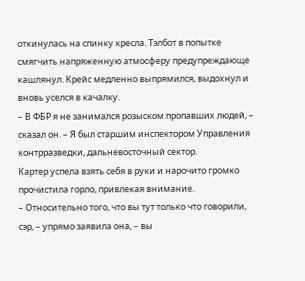откинулась на спинку кресла. Тэлбот в попытке смягчить напряженную атмосферу предупреждающе кашлянул. Крейс медленно выпрямился, выдохнул и вновь уселся в качалку.
– В ФБР я не занимался розыском пропавших людей, – сказал он. – Я был старшим инспектором Управления контрразведки, дальневосточный сектор.
Картер успела взять себя в руки и нарочито громко прочистила горло, привлекая внимание.
– Относительно того, что вы тут только что говорили, сэр, – упрямо заявила она, – вы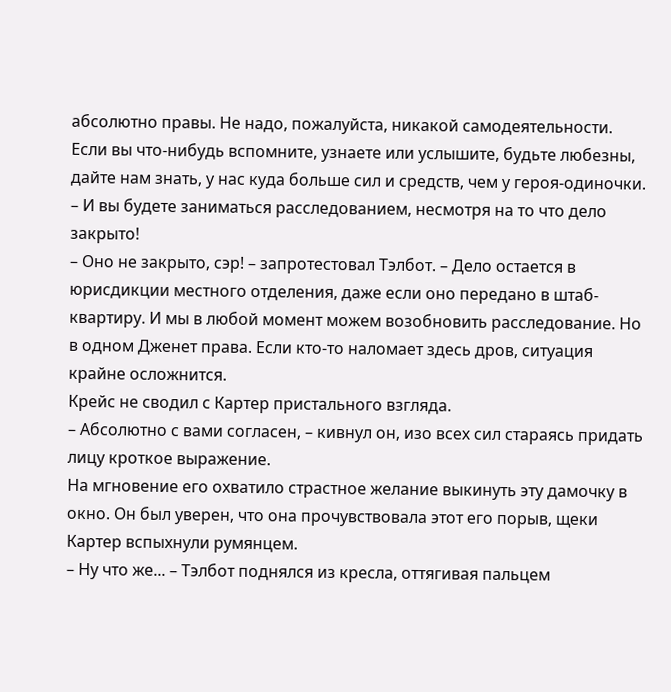абсолютно правы. Не надо, пожалуйста, никакой самодеятельности. Если вы что-нибудь вспомните, узнаете или услышите, будьте любезны, дайте нам знать, у нас куда больше сил и средств, чем у героя-одиночки.
– И вы будете заниматься расследованием, несмотря на то что дело закрыто!
– Оно не закрыто, сэр! – запротестовал Тэлбот. – Дело остается в юрисдикции местного отделения, даже если оно передано в штаб-квартиру. И мы в любой момент можем возобновить расследование. Но в одном Дженет права. Если кто-то наломает здесь дров, ситуация крайне осложнится.
Крейс не сводил с Картер пристального взгляда.
– Абсолютно с вами согласен, – кивнул он, изо всех сил стараясь придать лицу кроткое выражение.
На мгновение его охватило страстное желание выкинуть эту дамочку в окно. Он был уверен, что она прочувствовала этот его порыв, щеки Картер вспыхнули румянцем.
– Ну что же... – Тэлбот поднялся из кресла, оттягивая пальцем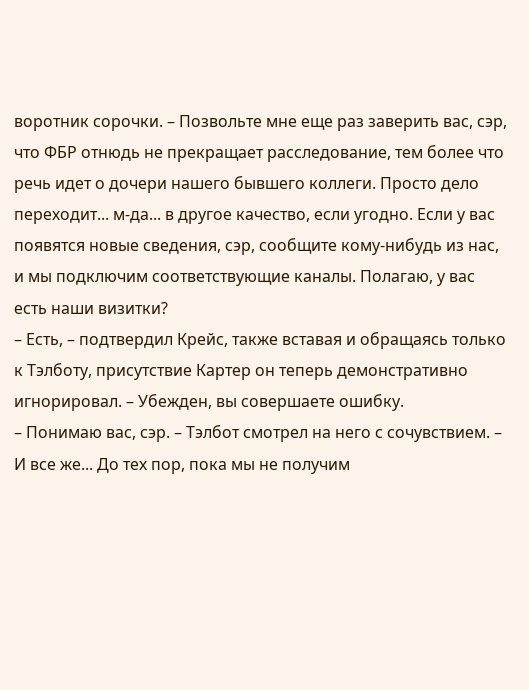воротник сорочки. – Позвольте мне еще раз заверить вас, сэр, что ФБР отнюдь не прекращает расследование, тем более что речь идет о дочери нашего бывшего коллеги. Просто дело переходит... м-да... в другое качество, если угодно. Если у вас появятся новые сведения, сэр, сообщите кому-нибудь из нас, и мы подключим соответствующие каналы. Полагаю, у вас есть наши визитки?
– Есть, – подтвердил Крейс, также вставая и обращаясь только к Тэлботу, присутствие Картер он теперь демонстративно игнорировал. – Убежден, вы совершаете ошибку.
– Понимаю вас, сэр. – Тэлбот смотрел на него с сочувствием. – И все же... До тех пор, пока мы не получим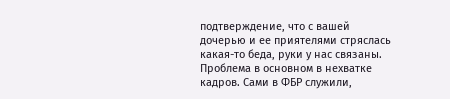подтверждение, что с вашей дочерью и ее приятелями стряслась какая-то беда, руки у нас связаны. Проблема в основном в нехватке кадров. Сами в ФБР служили,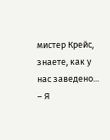мистер Крейс, знаете, как у нас заведено...
– Я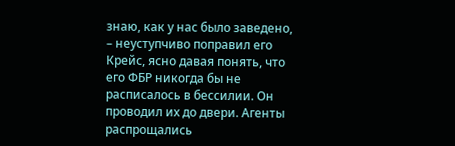знаю, как у нас было заведено, – неуступчиво поправил его Крейс, ясно давая понять, что его ФБР никогда бы не расписалось в бессилии. Он проводил их до двери. Агенты распрощались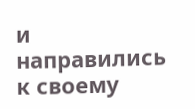и направились к своему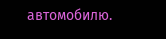автомобилю.